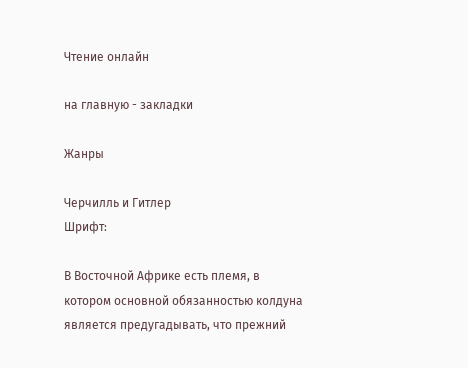Чтение онлайн

на главную - закладки

Жанры

Черчилль и Гитлер
Шрифт:

В Восточной Африке есть племя, в котором основной обязанностью колдуна является предугадывать, что прежний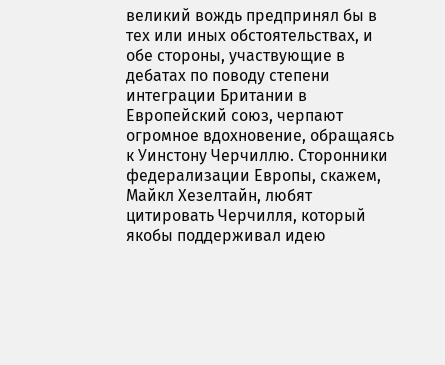великий вождь предпринял бы в тех или иных обстоятельствах, и обе стороны, участвующие в дебатах по поводу степени интеграции Британии в Европейский союз, черпают огромное вдохновение, обращаясь к Уинстону Черчиллю. Сторонники федерализации Европы, скажем, Майкл Хезелтайн, любят цитировать Черчилля, который якобы поддерживал идею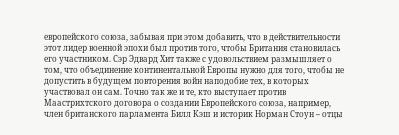европейского союза, забывая при этом добавить, что в действительности этот лидер военной эпохи был против того, чтобы Британия становилась его участником. Сэр Эдвард Хит также с удовольствием размышляет о том, что объединение континентальной Европы нужно для того, чтобы не допустить в будущем повторения войн наподобие тех, в которых участвовал он сам. Точно так же и те, кто выступает против Маастрихтского договора о создании Европейского союза, например, член британского парламента Билл Кэш и историк Норман Стоун – отцы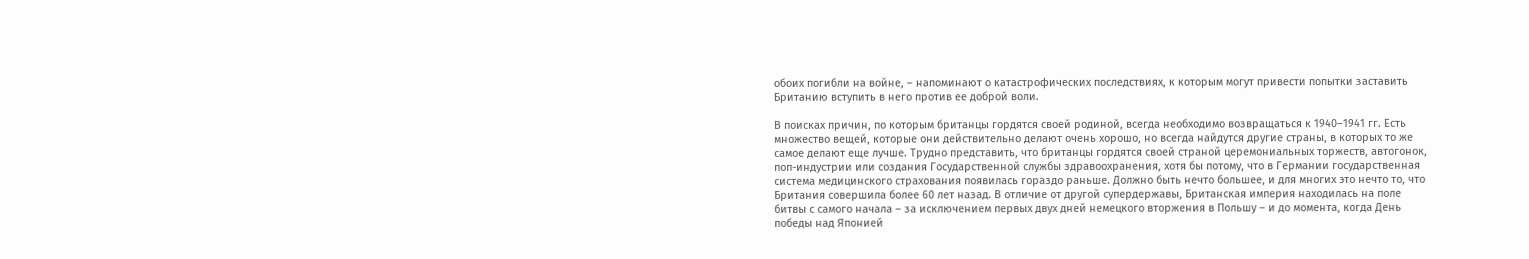обоих погибли на войне, – напоминают о катастрофических последствиях, к которым могут привести попытки заставить Британию вступить в него против ее доброй воли.

В поисках причин, по которым британцы гордятся своей родиной, всегда необходимо возвращаться к 1940–1941 гг. Есть множество вещей, которые они действительно делают очень хорошо, но всегда найдутся другие страны, в которых то же самое делают еще лучше. Трудно представить, что британцы гордятся своей страной церемониальных торжеств, автогонок, поп-индустрии или создания Государственной службы здравоохранения, хотя бы потому, что в Германии государственная система медицинского страхования появилась гораздо раньше. Должно быть нечто большее, и для многих это нечто то, что Британия совершила более 60 лет назад. В отличие от другой супердержавы, Британская империя находилась на поле битвы с самого начала – за исключением первых двух дней немецкого вторжения в Польшу – и до момента, когда День победы над Японией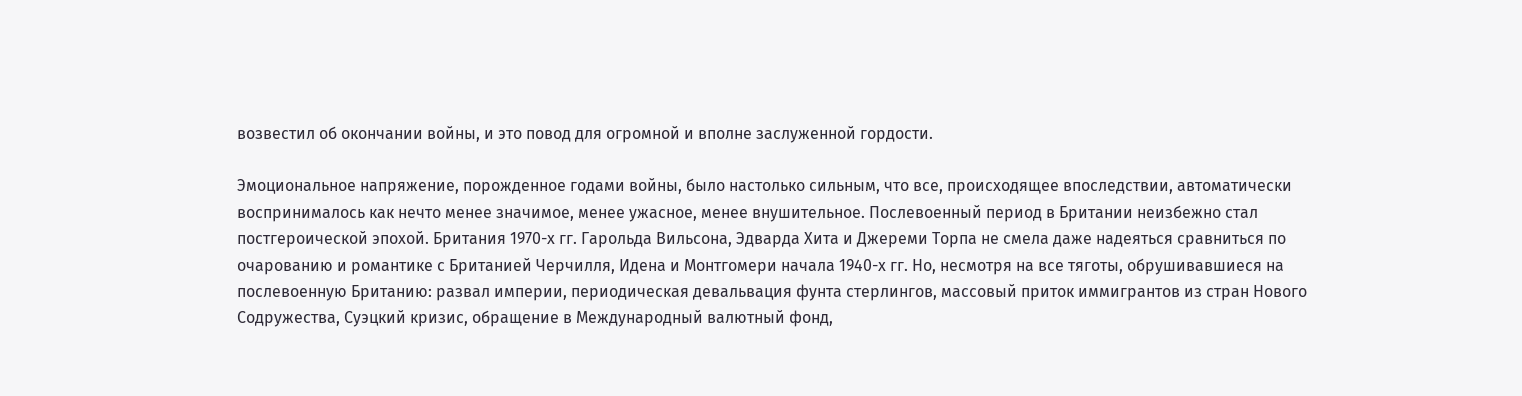возвестил об окончании войны, и это повод для огромной и вполне заслуженной гордости.

Эмоциональное напряжение, порожденное годами войны, было настолько сильным, что все, происходящее впоследствии, автоматически воспринималось как нечто менее значимое, менее ужасное, менее внушительное. Послевоенный период в Британии неизбежно стал постгероической эпохой. Британия 1970-х гг. Гарольда Вильсона, Эдварда Хита и Джереми Торпа не смела даже надеяться сравниться по очарованию и романтике с Британией Черчилля, Идена и Монтгомери начала 1940-х гг. Но, несмотря на все тяготы, обрушивавшиеся на послевоенную Британию: развал империи, периодическая девальвация фунта стерлингов, массовый приток иммигрантов из стран Нового Содружества, Суэцкий кризис, обращение в Международный валютный фонд,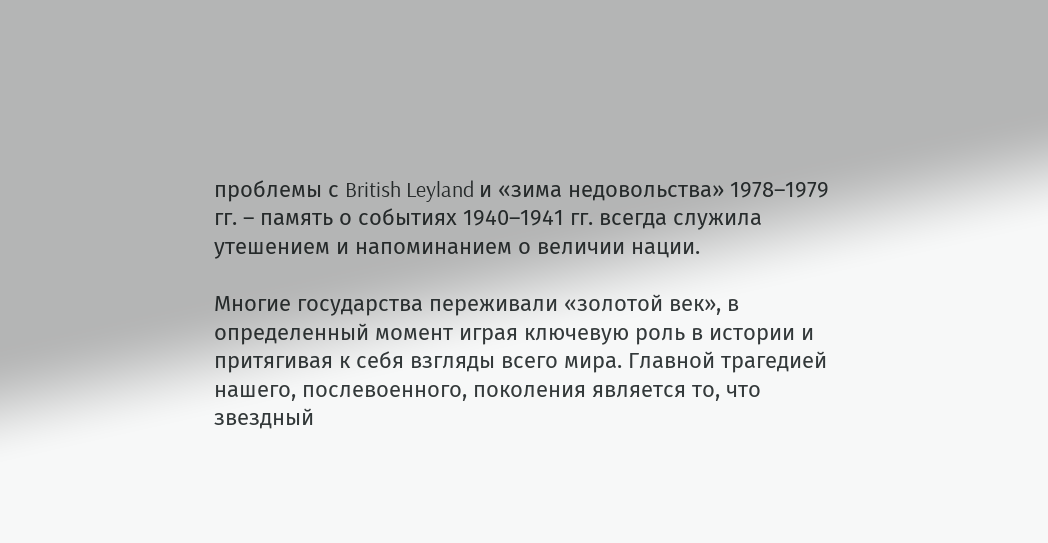проблемы с British Leyland и «зима недовольства» 1978–1979 гг. – память о событиях 1940–1941 гг. всегда служила утешением и напоминанием о величии нации.

Многие государства переживали «золотой век», в определенный момент играя ключевую роль в истории и притягивая к себя взгляды всего мира. Главной трагедией нашего, послевоенного, поколения является то, что звездный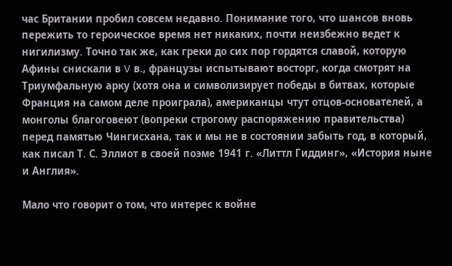час Британии пробил совсем недавно. Понимание того, что шансов вновь пережить то героическое время нет никаких, почти неизбежно ведет к нигилизму. Точно так же, как греки до сих пор гордятся славой, которую Афины снискали в V в., французы испытывают восторг, когда смотрят на Триумфальную арку (хотя она и символизирует победы в битвах, которые Франция на самом деле проиграла), американцы чтут отцов-основателей, а монголы благоговеют (вопреки строгому распоряжению правительства) перед памятью Чингисхана, так и мы не в состоянии забыть год, в который, как писал Т. С. Эллиот в своей поэме 1941 г. «Литтл Гиддинг», «История ныне и Англия».

Мало что говорит о том, что интерес к войне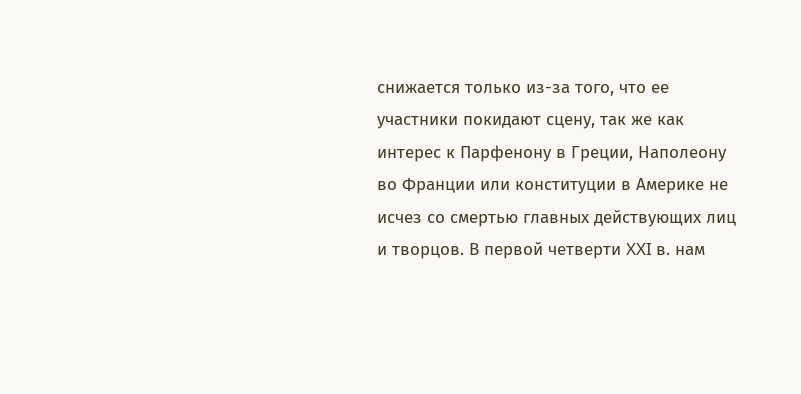снижается только из-за того, что ее участники покидают сцену, так же как интерес к Парфенону в Греции, Наполеону во Франции или конституции в Америке не исчез со смертью главных действующих лиц и творцов. В первой четверти XXI в. нам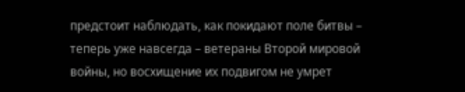предстоит наблюдать, как покидают поле битвы – теперь уже навсегда – ветераны Второй мировой войны, но восхищение их подвигом не умрет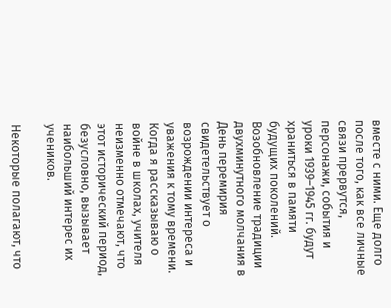вместе с ними. Еще долго после того, как все личные связи прервутся, персонажи, события и уроки 1939–1945 гг. будут храниться в памяти будущих поколений. Возобновление традиции двухминутного молчания в День перемирия свидетельствует о возрождении интереса и уважения к тому времени. Когда я рассказываю о войне в школах, учителя неизменно отмечают, что этот исторический период, безусловно, вызывает наибольший интерес их учеников.

Некоторые полагают, что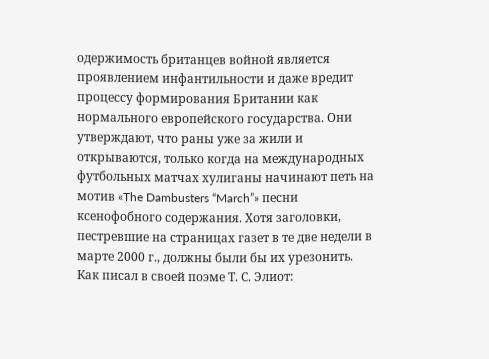одержимость британцев войной является проявлением инфантильности и даже вредит процессу формирования Британии как нормального европейского государства. Они утверждают, что раны уже за жили и открываются, только когда на международных футбольных матчах хулиганы начинают петь на мотив «The Dambusters “March”» песни ксенофобного содержания. Хотя заголовки, пестревшие на страницах газет в те две недели в марте 2000 г., должны были бы их урезонить. Как писал в своей поэме Т. С. Элиот: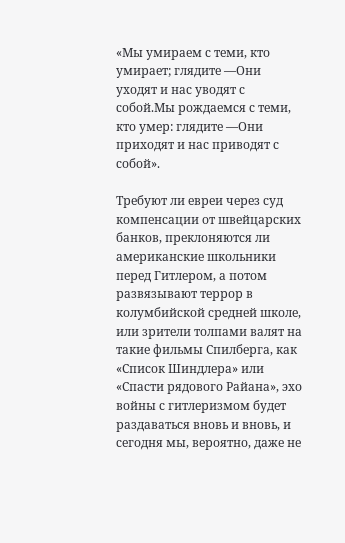«Мы умираем с теми, кто умирает; глядите —Они уходят и нас уводят с собой.Мы рождаемся с теми, кто умер: глядите —Они приходят и нас приводят с собой».

Требуют ли евреи через суд компенсации от швейцарских банков, преклоняются ли американские школьники перед Гитлером, а потом развязывают террор в колумбийской средней школе, или зрители толпами валят на такие фильмы Спилберга, как «Список Шиндлера» или «Спасти рядового Райана», эхо войны с гитлеризмом будет раздаваться вновь и вновь, и сегодня мы, вероятно, даже не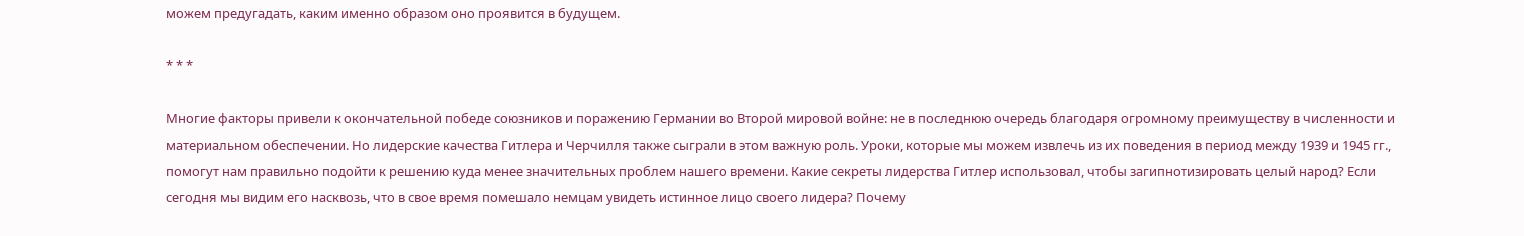можем предугадать, каким именно образом оно проявится в будущем.

* * *

Многие факторы привели к окончательной победе союзников и поражению Германии во Второй мировой войне: не в последнюю очередь благодаря огромному преимуществу в численности и материальном обеспечении. Но лидерские качества Гитлера и Черчилля также сыграли в этом важную роль. Уроки, которые мы можем извлечь из их поведения в период между 1939 и 1945 гг., помогут нам правильно подойти к решению куда менее значительных проблем нашего времени. Какие секреты лидерства Гитлер использовал, чтобы загипнотизировать целый народ? Если сегодня мы видим его насквозь, что в свое время помешало немцам увидеть истинное лицо своего лидера? Почему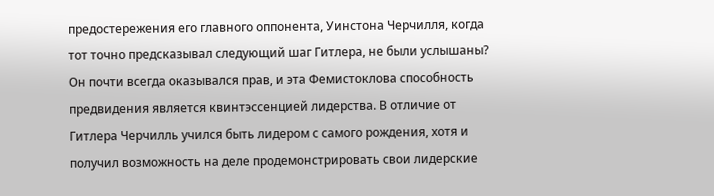предостережения его главного оппонента, Уинстона Черчилля, когда тот точно предсказывал следующий шаг Гитлера, не были услышаны? Он почти всегда оказывался прав, и эта Фемистоклова способность предвидения является квинтэссенцией лидерства. В отличие от Гитлера Черчилль учился быть лидером с самого рождения, хотя и получил возможность на деле продемонстрировать свои лидерские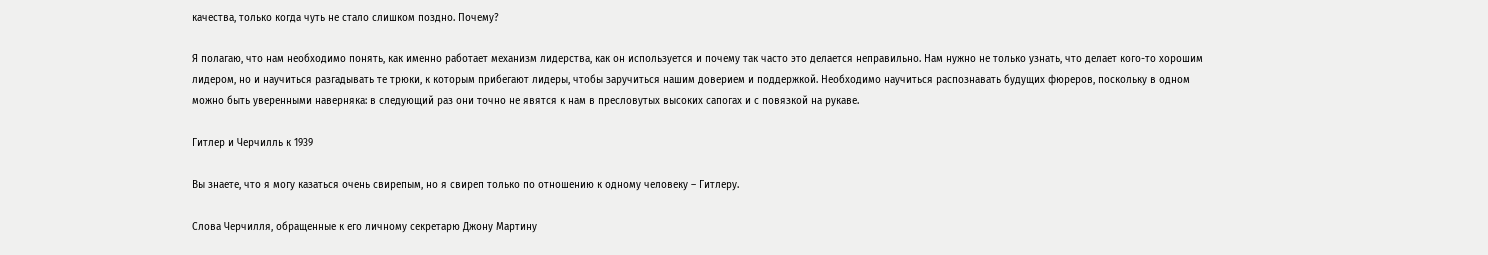качества, только когда чуть не стало слишком поздно. Почему?

Я полагаю, что нам необходимо понять, как именно работает механизм лидерства, как он используется и почему так часто это делается неправильно. Нам нужно не только узнать, что делает кого-то хорошим лидером, но и научиться разгадывать те трюки, к которым прибегают лидеры, чтобы заручиться нашим доверием и поддержкой. Необходимо научиться распознавать будущих фюреров, поскольку в одном можно быть уверенными наверняка: в следующий раз они точно не явятся к нам в пресловутых высоких сапогах и с повязкой на рукаве.

Гитлер и Черчилль к 1939

Вы знаете, что я могу казаться очень свирепым, но я свиреп только по отношению к одному человеку – Гитлеру.

Слова Черчилля, обращенные к его личному секретарю Джону Мартину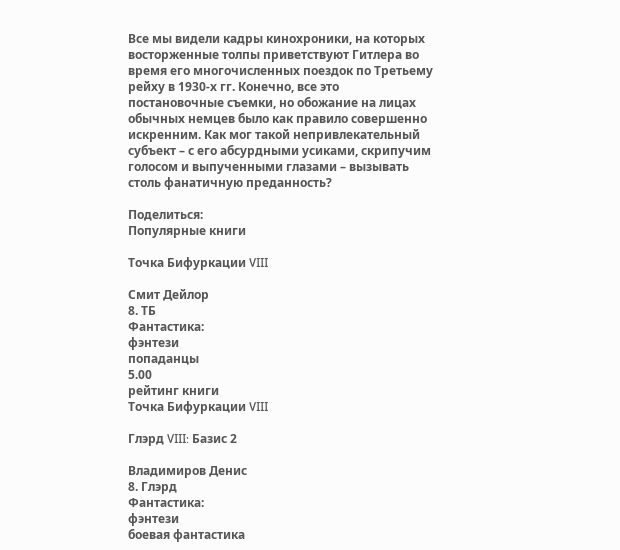Все мы видели кадры кинохроники, на которых восторженные толпы приветствуют Гитлера во время его многочисленных поездок по Третьему рейху в 1930-х гг. Конечно, все это постановочные съемки, но обожание на лицах обычных немцев было как правило совершенно искренним. Как мог такой непривлекательный субъект – с его абсурдными усиками, скрипучим голосом и выпученными глазами – вызывать столь фанатичную преданность?

Поделиться:
Популярные книги

Точка Бифуркации VIII

Смит Дейлор
8. ТБ
Фантастика:
фэнтези
попаданцы
5.00
рейтинг книги
Точка Бифуркации VIII

Глэрд VIII: Базис 2

Владимиров Денис
8. Глэрд
Фантастика:
фэнтези
боевая фантастика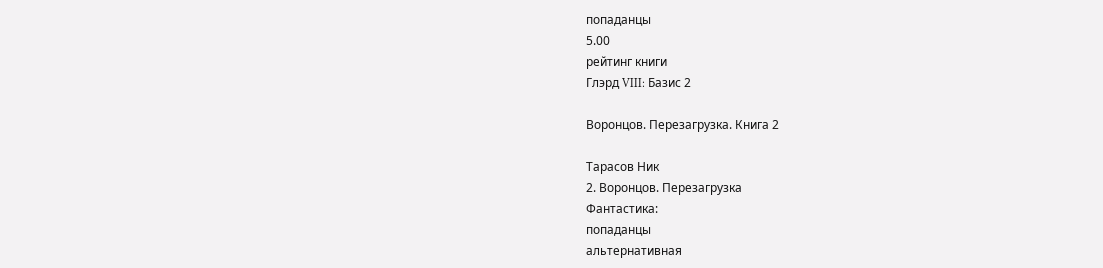попаданцы
5.00
рейтинг книги
Глэрд VIII: Базис 2

Воронцов. Перезагрузка. Книга 2

Тарасов Ник
2. Воронцов. Перезагрузка
Фантастика:
попаданцы
альтернативная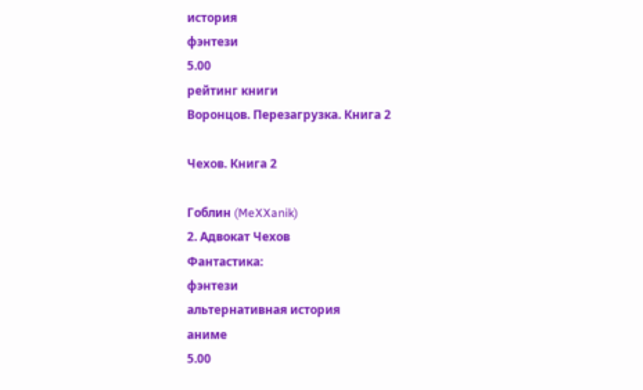история
фэнтези
5.00
рейтинг книги
Воронцов. Перезагрузка. Книга 2

Чехов. Книга 2

Гоблин (MeXXanik)
2. Адвокат Чехов
Фантастика:
фэнтези
альтернативная история
аниме
5.00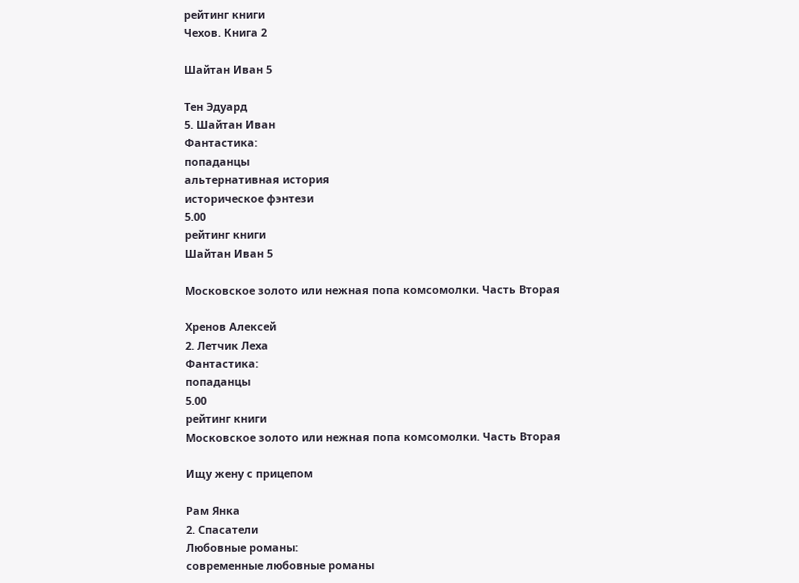рейтинг книги
Чехов. Книга 2

Шайтан Иван 5

Тен Эдуард
5. Шайтан Иван
Фантастика:
попаданцы
альтернативная история
историческое фэнтези
5.00
рейтинг книги
Шайтан Иван 5

Московское золото или нежная попа комсомолки. Часть Вторая

Хренов Алексей
2. Летчик Леха
Фантастика:
попаданцы
5.00
рейтинг книги
Московское золото или нежная попа комсомолки. Часть Вторая

Ищу жену с прицепом

Рам Янка
2. Спасатели
Любовные романы:
современные любовные романы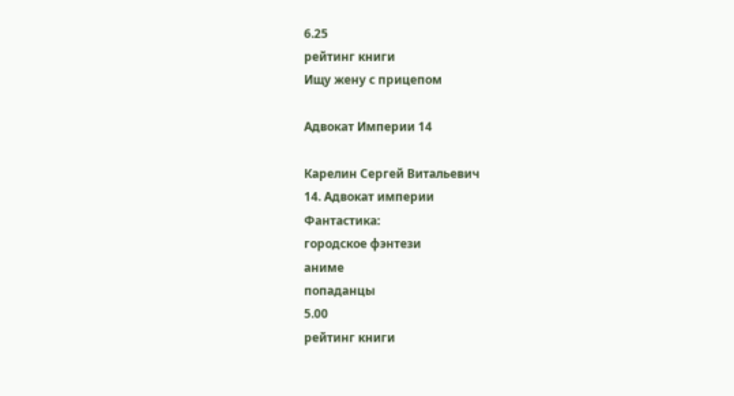6.25
рейтинг книги
Ищу жену с прицепом

Адвокат Империи 14

Карелин Сергей Витальевич
14. Адвокат империи
Фантастика:
городское фэнтези
аниме
попаданцы
5.00
рейтинг книги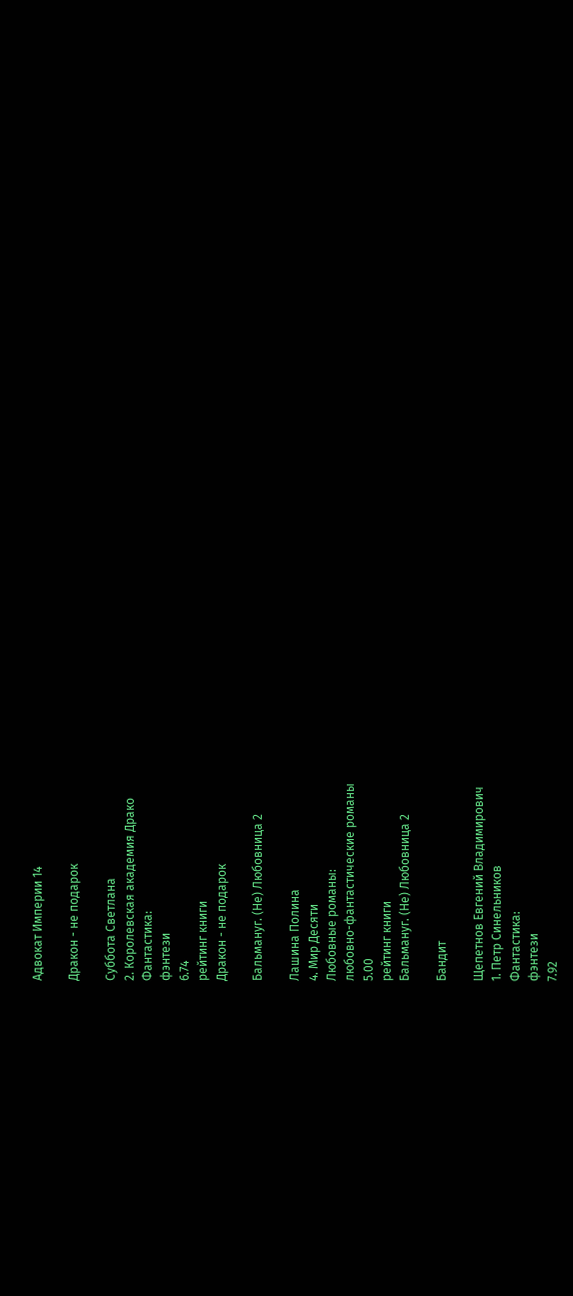Адвокат Империи 14

Дракон - не подарок

Суббота Светлана
2. Королевская академия Драко
Фантастика:
фэнтези
6.74
рейтинг книги
Дракон - не подарок

Бальмануг. (Не) Любовница 2

Лашина Полина
4. Мир Десяти
Любовные романы:
любовно-фантастические романы
5.00
рейтинг книги
Бальмануг. (Не) Любовница 2

Бандит

Щепетнов Евгений Владимирович
1. Петр Синельников
Фантастика:
фэнтези
7.92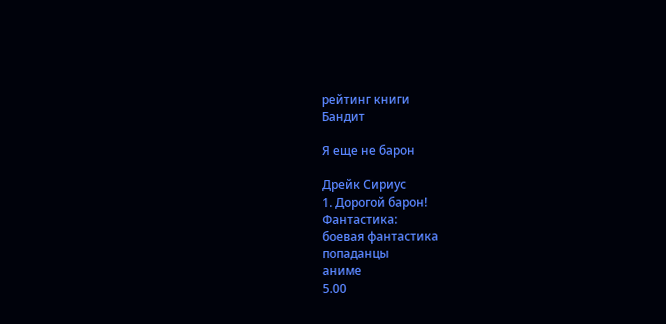рейтинг книги
Бандит

Я еще не барон

Дрейк Сириус
1. Дорогой барон!
Фантастика:
боевая фантастика
попаданцы
аниме
5.00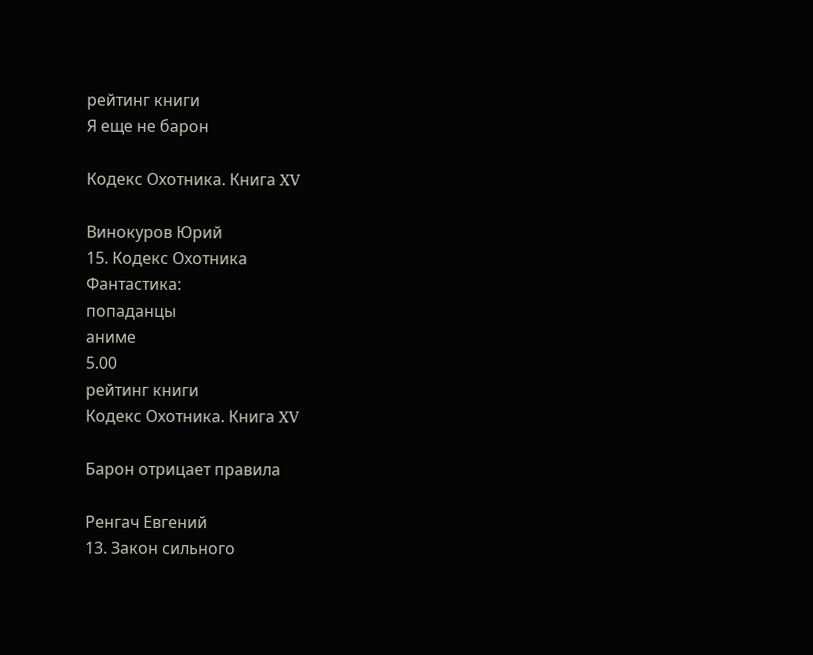рейтинг книги
Я еще не барон

Кодекс Охотника. Книга XV

Винокуров Юрий
15. Кодекс Охотника
Фантастика:
попаданцы
аниме
5.00
рейтинг книги
Кодекс Охотника. Книга XV

Барон отрицает правила

Ренгач Евгений
13. Закон сильного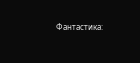Фантастика: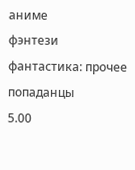аниме
фэнтези
фантастика: прочее
попаданцы
5.00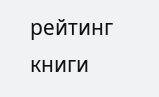рейтинг книги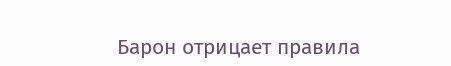Барон отрицает правила